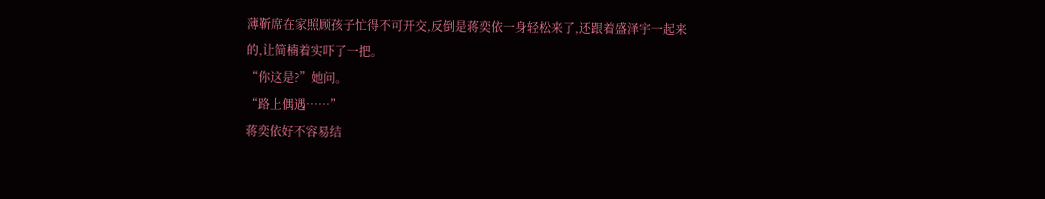薄靳席在家照顾孩子忙得不可开交,反倒是蒋奕依一身轻松来了,还跟着盛泽宇一起来的,让简楠着实吓了一把。
“你这是?”她问。
“路上偶遇……”
蒋奕依好不容易结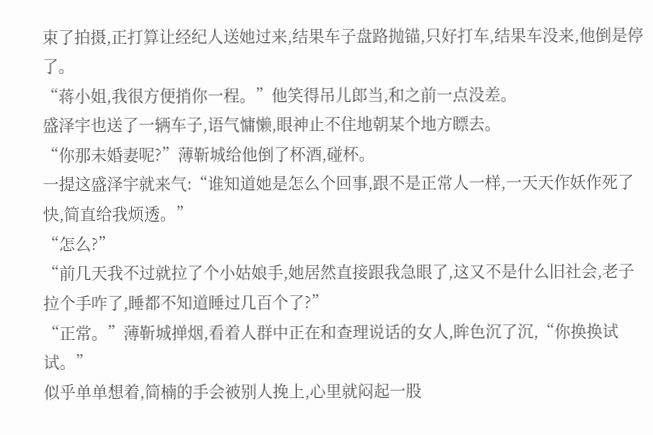束了拍摄,正打算让经纪人送她过来,结果车子盘路抛锚,只好打车,结果车没来,他倒是停了。
“蒋小姐,我很方便捎你一程。”他笑得吊儿郎当,和之前一点没差。
盛泽宇也送了一辆车子,语气慵懒,眼神止不住地朝某个地方瞟去。
“你那未婚妻呢?”薄靳城给他倒了杯酒,碰杯。
一提这盛泽宇就来气:“谁知道她是怎么个回事,跟不是正常人一样,一天天作妖作死了快,简直给我烦透。”
“怎么?”
“前几天我不过就拉了个小姑娘手,她居然直接跟我急眼了,这又不是什么旧社会,老子拉个手咋了,睡都不知道睡过几百个了?”
“正常。”薄靳城掸烟,看着人群中正在和查理说话的女人,眸色沉了沉,“你换换试试。”
似乎单单想着,简楠的手会被别人挽上,心里就闷起一股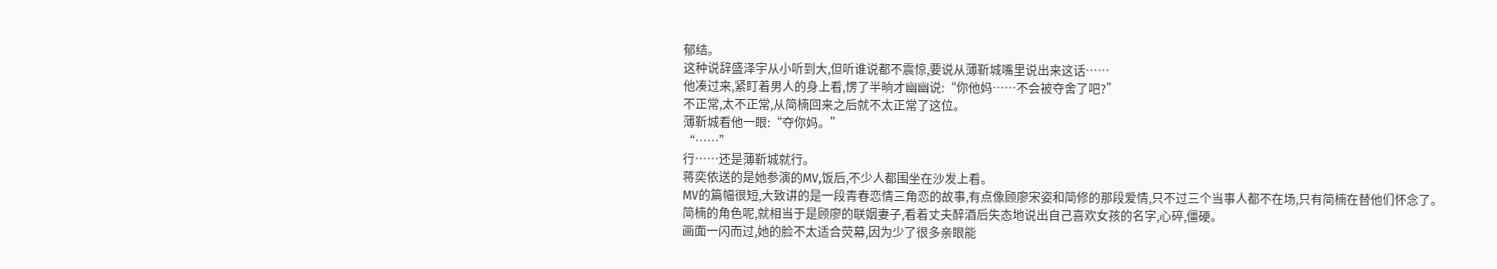郁结。
这种说辞盛泽宇从小听到大,但听谁说都不震惊,要说从薄靳城嘴里说出来这话……
他凑过来,紧盯着男人的身上看,愣了半晌才幽幽说:“你他妈……不会被夺舍了吧?”
不正常,太不正常,从简楠回来之后就不太正常了这位。
薄靳城看他一眼:“夺你妈。”
“……”
行……还是薄靳城就行。
蒋奕依送的是她参演的MV,饭后,不少人都围坐在沙发上看。
MV的篇幅很短,大致讲的是一段青春恋情三角恋的故事,有点像顾廖宋姿和简修的那段爱情,只不过三个当事人都不在场,只有简楠在替他们怀念了。
简楠的角色呢,就相当于是顾廖的联姻妻子,看着丈夫醉酒后失态地说出自己喜欢女孩的名字,心碎,僵硬。
画面一闪而过,她的脸不太适合荧幕,因为少了很多亲眼能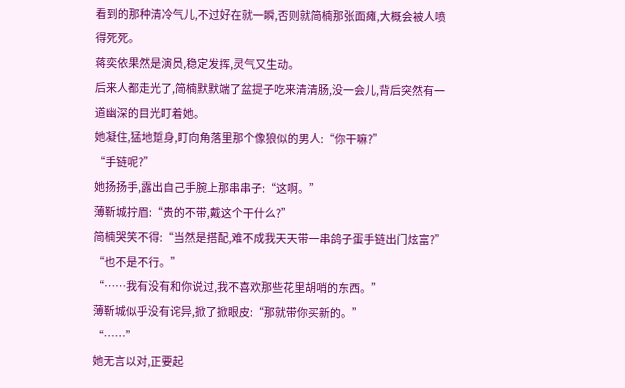看到的那种清冷气儿,不过好在就一瞬,否则就简楠那张面瘫,大概会被人喷得死死。
蒋奕依果然是演员,稳定发挥,灵气又生动。
后来人都走光了,简楠默默端了盆提子吃来清清肠,没一会儿,背后突然有一道幽深的目光盯着她。
她凝住,猛地踅身,盯向角落里那个像狼似的男人:“你干嘛?”
“手链呢?”
她扬扬手,露出自己手腕上那串串子:“这啊。”
薄靳城拧眉:“贵的不带,戴这个干什么?”
简楠哭笑不得:“当然是搭配,难不成我天天带一串鸽子蛋手链出门炫富?”
“也不是不行。”
“……我有没有和你说过,我不喜欢那些花里胡哨的东西。”
薄靳城似乎没有诧异,掀了掀眼皮:“那就带你买新的。”
“……”
她无言以对,正要起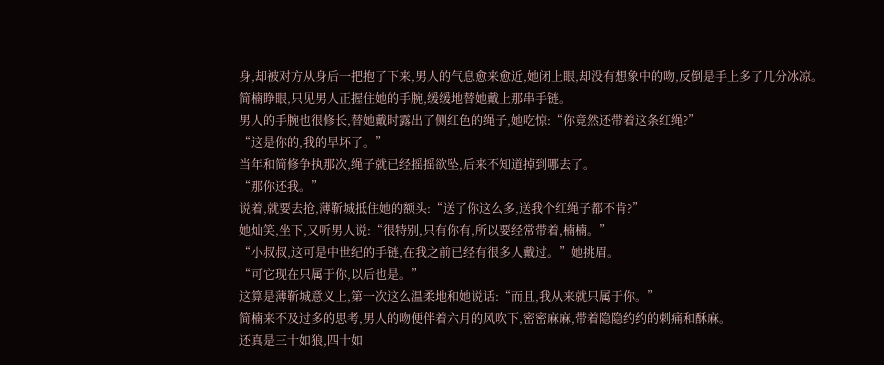身,却被对方从身后一把抱了下来,男人的气息愈来愈近,她闭上眼,却没有想象中的吻,反倒是手上多了几分冰凉。
简楠睁眼,只见男人正握住她的手腕,缓缓地替她戴上那串手链。
男人的手腕也很修长,替她戴时露出了侧红色的绳子,她吃惊:“你竟然还带着这条红绳?”
“这是你的,我的早坏了。”
当年和简修争执那次,绳子就已经摇摇欲坠,后来不知道掉到哪去了。
“那你还我。”
说着,就要去抢,薄靳城抵住她的额头:“送了你这么多,送我个红绳子都不肯?”
她灿笑,坐下,又听男人说:“很特别,只有你有,所以要经常带着,楠楠。”
“小叔叔,这可是中世纪的手链,在我之前已经有很多人戴过。”她挑眉。
“可它现在只属于你,以后也是。”
这算是薄靳城意义上,第一次这么温柔地和她说话:“而且,我从来就只属于你。”
简楠来不及过多的思考,男人的吻便伴着六月的风吹下,密密麻麻,带着隐隐约约的刺痛和酥麻。
还真是三十如狼,四十如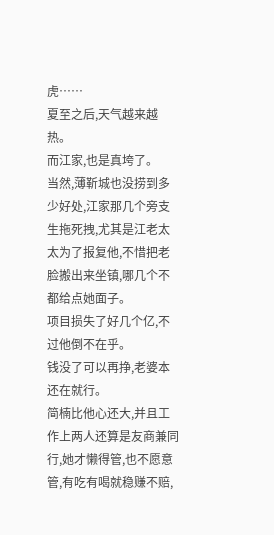虎……
夏至之后,天气越来越热。
而江家,也是真垮了。
当然,薄靳城也没捞到多少好处,江家那几个旁支生拖死拽,尤其是江老太太为了报复他,不惜把老脸搬出来坐镇,哪几个不都给点她面子。
项目损失了好几个亿,不过他倒不在乎。
钱没了可以再挣,老婆本还在就行。
简楠比他心还大,并且工作上两人还算是友商兼同行,她才懒得管,也不愿意管,有吃有喝就稳赚不赔,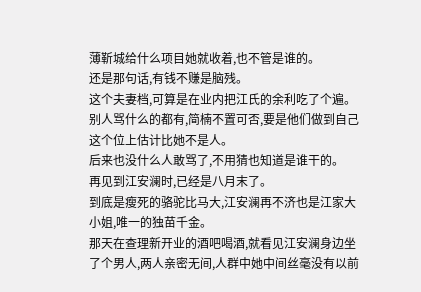薄靳城给什么项目她就收着,也不管是谁的。
还是那句话,有钱不赚是脑残。
这个夫妻档,可算是在业内把江氏的余利吃了个遍。
别人骂什么的都有,简楠不置可否,要是他们做到自己这个位上估计比她不是人。
后来也没什么人敢骂了,不用猜也知道是谁干的。
再见到江安澜时,已经是八月末了。
到底是瘦死的骆驼比马大,江安澜再不济也是江家大小姐,唯一的独苗千金。
那天在查理新开业的酒吧喝酒,就看见江安澜身边坐了个男人,两人亲密无间,人群中她中间丝毫没有以前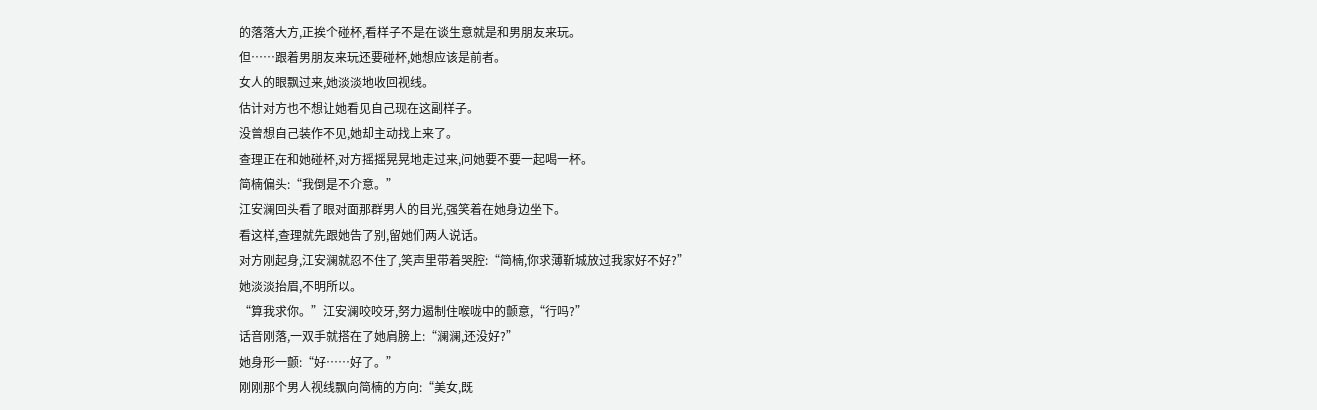的落落大方,正挨个碰杯,看样子不是在谈生意就是和男朋友来玩。
但……跟着男朋友来玩还要碰杯,她想应该是前者。
女人的眼飘过来,她淡淡地收回视线。
估计对方也不想让她看见自己现在这副样子。
没曾想自己装作不见,她却主动找上来了。
查理正在和她碰杯,对方摇摇晃晃地走过来,问她要不要一起喝一杯。
简楠偏头:“我倒是不介意。”
江安澜回头看了眼对面那群男人的目光,强笑着在她身边坐下。
看这样,查理就先跟她告了别,留她们两人说话。
对方刚起身,江安澜就忍不住了,笑声里带着哭腔:“简楠,你求薄靳城放过我家好不好?”
她淡淡抬眉,不明所以。
“算我求你。”江安澜咬咬牙,努力遏制住喉咙中的颤意,“行吗?”
话音刚落,一双手就搭在了她肩膀上:“澜澜,还没好?”
她身形一颤:“好……好了。”
刚刚那个男人视线飘向简楠的方向:“美女,既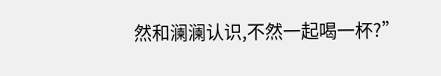然和澜澜认识,不然一起喝一杯?”